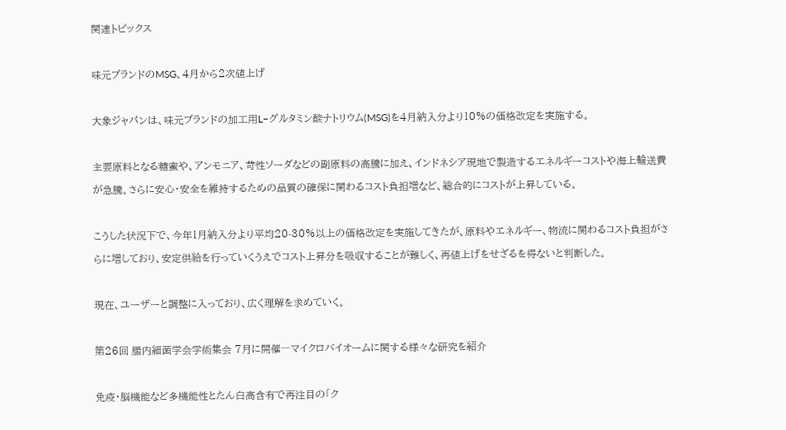関連トピックス

味元ブランドのMSG、4月から2次値上げ

大象ジャパンは、味元ブランドの加工用L−グルタミン酸ナトリウム(MSG)を4月納入分より10%の価格改定を実施する。

主要原料となる糖蜜や、アンモニア、苛性ソーダなどの副原料の高騰に加え、インドネシア現地で製造するエネルギーコストや海上輸送費が急騰。さらに安心・安全を維持するための品質の確保に関わるコスト負担増など、総合的にコストが上昇している。

こうした状況下で、今年1月納入分より平均20-30%以上の価格改定を実施してきたが、原料やエネルギー、物流に関わるコスト負担がさらに増しており、安定供給を行っていくうえでコスト上昇分を吸収することが難しく、再値上げをせざるを得ないと判断した。

現在、ユーザーと調整に入っており、広く理解を求めていく。

第26回 腸内細菌学会学術集会 7月に開催―マイクロバイオームに関する様々な研究を紹介

免疫・脳機能など多機能性とたん白高含有で再注目の「ク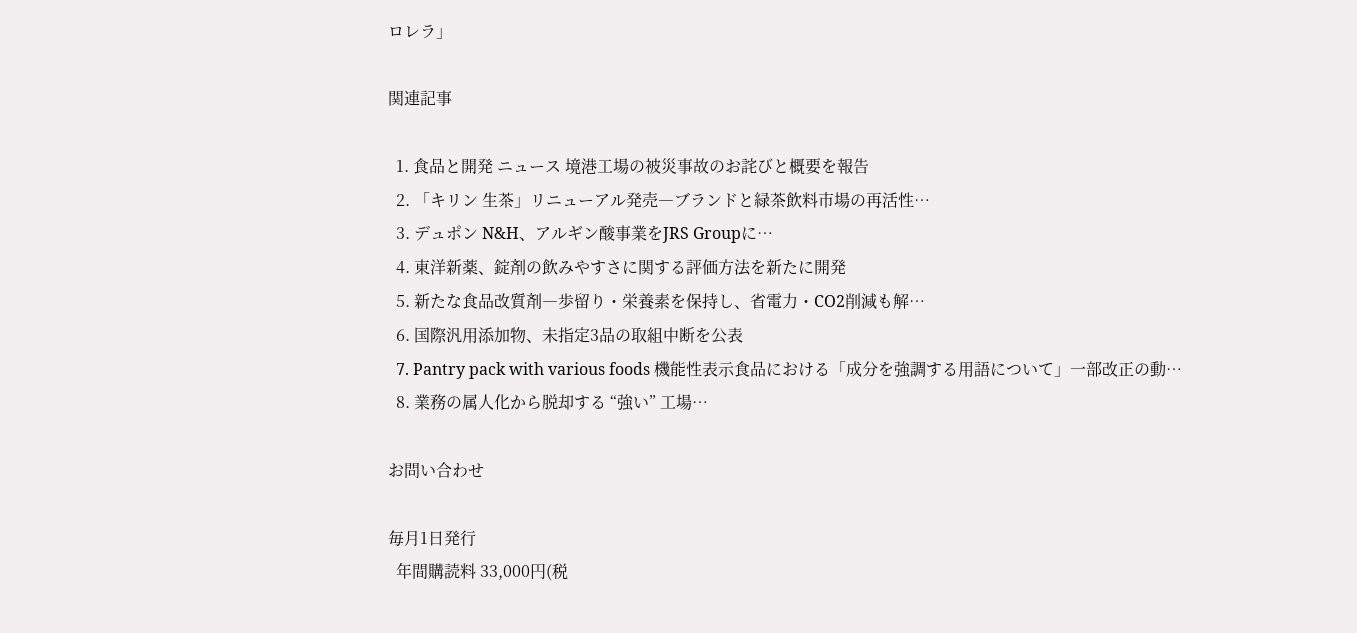ロレラ」

関連記事

  1. 食品と開発 ニュース 境港工場の被災事故のお詫びと概要を報告
  2. 「キリン 生茶」リニューアル発売―ブランドと緑茶飲料市場の再活性…
  3. デュポン N&H、アルギン酸事業をJRS Groupに…
  4. 東洋新薬、錠剤の飲みやすさに関する評価方法を新たに開発
  5. 新たな食品改質剤―歩留り・栄養素を保持し、省電力・CO2削減も解…
  6. 国際汎用添加物、未指定3品の取組中断を公表
  7. Pantry pack with various foods 機能性表示食品における「成分を強調する用語について」一部改正の動…
  8. 業務の属人化から脱却する “強い” 工場…

お問い合わせ

毎月1日発行
  年間購読料 33,000円(税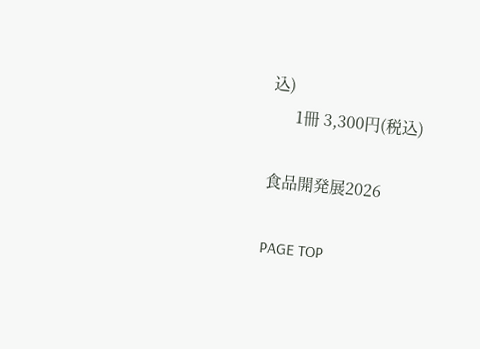込)
      1冊 3,300円(税込)

食品開発展2026

PAGE TOP